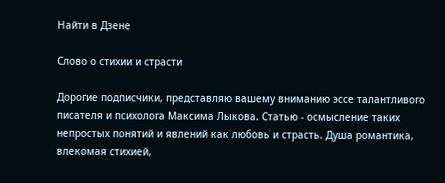Найти в Дзене

Слово о стихии и страсти

Дорогие подписчики, представляю вашему вниманию эссе талантливого писателя и психолога Максима Лыкова. Статью - осмысление таких непростых понятий и явлений как любовь и страсть. Душа романтика, влекомая стихией,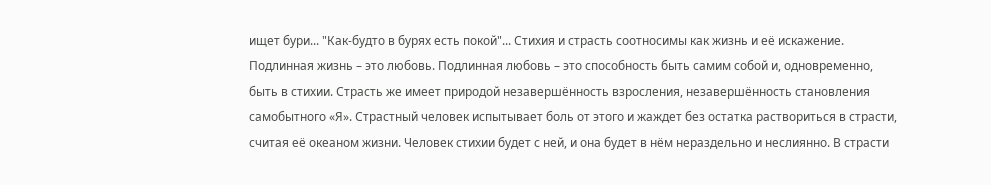ищет бури... "Как-будто в бурях есть покой"... Стихия и страсть соотносимы как жизнь и её искажение. Подлинная жизнь – это любовь. Подлинная любовь – это способность быть самим собой и, одновременно, быть в стихии. Страсть же имеет природой незавершённость взросления, незавершённость становления самобытного «Я». Страстный человек испытывает боль от этого и жаждет без остатка раствориться в страсти, считая её океаном жизни. Человек стихии будет с ней, и она будет в нём нераздельно и неслиянно. В страсти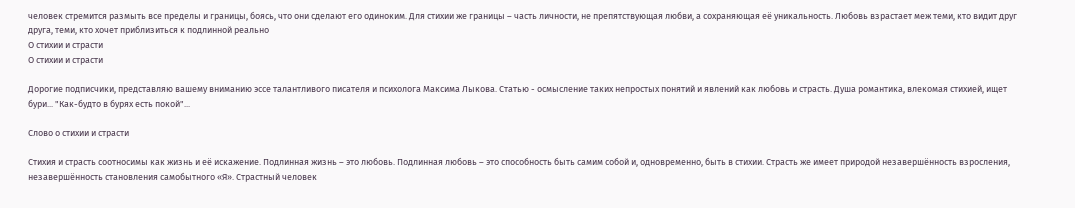человек стремится размыть все пределы и границы, боясь, что они сделают его одиноким. Для стихии же границы – часть личности, не препятствующая любви, а сохраняющая её уникальность. Любовь взрастает меж теми, кто видит друг друга, теми, кто хочет приблизиться к подлинной реально
О стихии и страсти
О стихии и страсти

Дорогие подписчики, представляю вашему вниманию эссе талантливого писателя и психолога Максима Лыкова. Статью - осмысление таких непростых понятий и явлений как любовь и страсть. Душа романтика, влекомая стихией, ищет бури... "Как-будто в бурях есть покой"...

Слово о стихии и страсти

Стихия и страсть соотносимы как жизнь и её искажение. Подлинная жизнь – это любовь. Подлинная любовь – это способность быть самим собой и, одновременно, быть в стихии. Страсть же имеет природой незавершённость взросления, незавершённость становления самобытного «Я». Страстный человек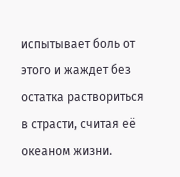испытывает боль от этого и жаждет без остатка раствориться в страсти, считая её океаном жизни.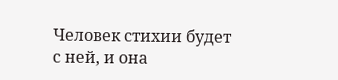Человек стихии будет с ней, и она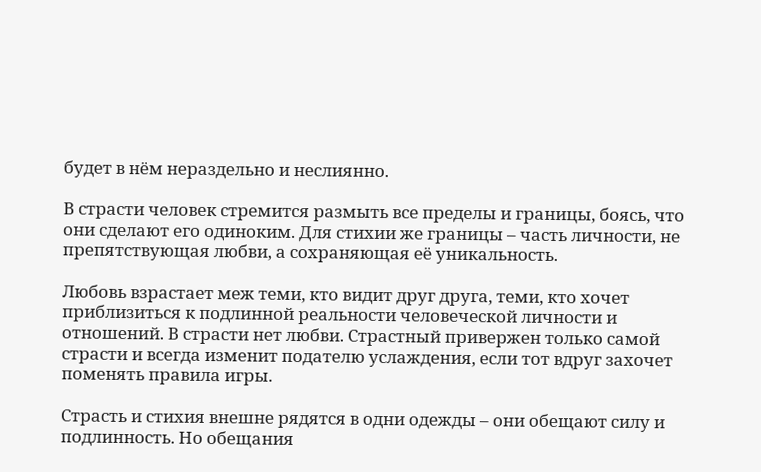будет в нём нераздельно и неслиянно.

В страсти человек стремится размыть все пределы и границы, боясь, что они сделают его одиноким. Для стихии же границы – часть личности, не препятствующая любви, а сохраняющая её уникальность.

Любовь взрастает меж теми, кто видит друг друга, теми, кто хочет приблизиться к подлинной реальности человеческой личности и отношений. В страсти нет любви. Страстный привержен только самой страсти и всегда изменит подателю услаждения, если тот вдруг захочет поменять правила игры.

Страсть и стихия внешне рядятся в одни одежды – они обещают силу и подлинность. Но обещания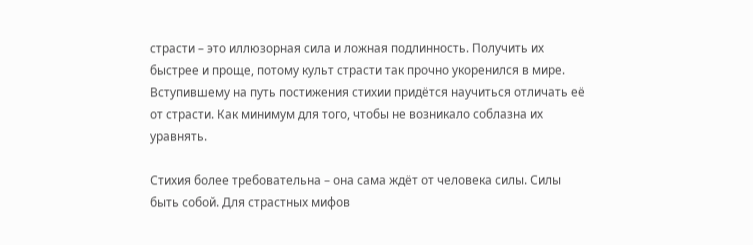страсти – это иллюзорная сила и ложная подлинность. Получить их быстрее и проще, потому культ страсти так прочно укоренился в мире. Вступившему на путь постижения стихии придётся научиться отличать её от страсти. Как минимум для того, чтобы не возникало соблазна их уравнять.

Стихия более требовательна – она сама ждёт от человека силы. Силы быть собой. Для страстных мифов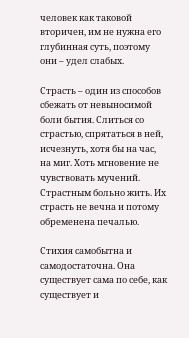человек как таковой вторичен, им не нужна его глубинная суть, поэтому они – удел слабых.

Страсть – один из способов сбежать от невыносимой боли бытия. Слиться со страстью, спрятаться в ней, исчезнуть, хотя бы на час, на миг. Хоть мгновение не чувствовать мучений. Страстным больно жить. Их страсть не вечна и потому обременена печалью.

Стихия самобытна и самодостаточна. Она существует сама по себе, как существует и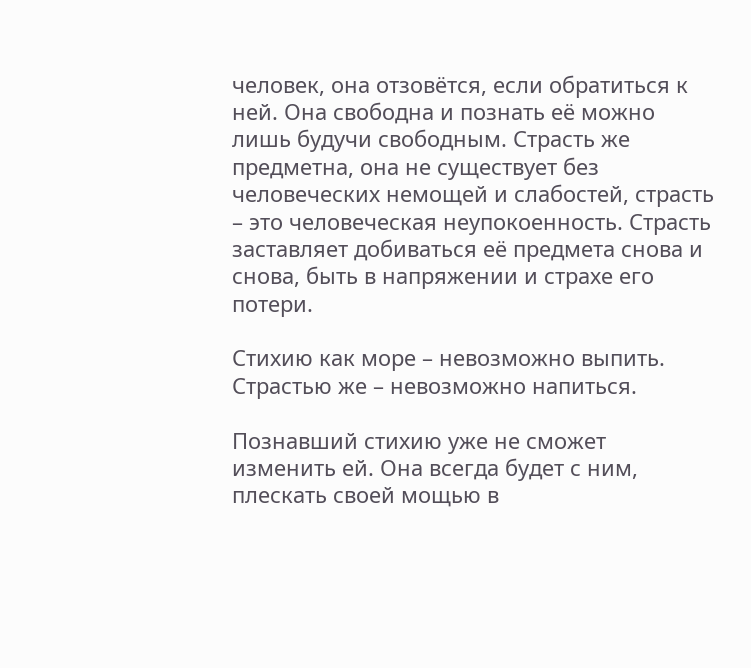человек, она отзовётся, если обратиться к ней. Она свободна и познать её можно лишь будучи свободным. Страсть же предметна, она не существует без человеческих немощей и слабостей, страсть – это человеческая неупокоенность. Страсть заставляет добиваться её предмета снова и снова, быть в напряжении и страхе его потери.

Стихию как море – невозможно выпить. Страстью же – невозможно напиться.

Познавший стихию уже не сможет изменить ей. Она всегда будет с ним, плескать своей мощью в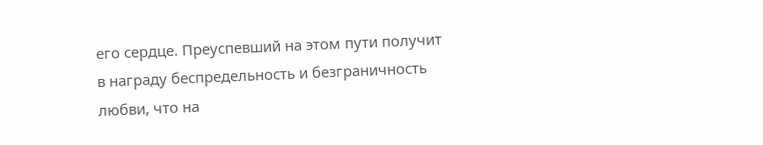его сердце. Преуспевший на этом пути получит в награду беспредельность и безграничность любви, что на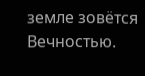земле зовётся Вечностью.